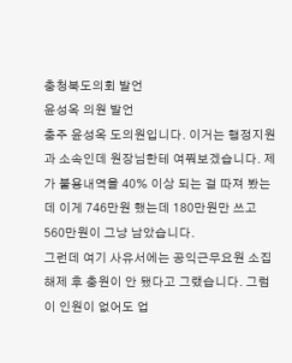충청북도의회 발언
윤성옥 의원 발언
충주 윤성옥 도의원입니다. 이거는 행정지원과 소속인데 원장님한테 여쭤보겠습니다. 제가 불용내역을 40% 이상 되는 걸 따져 봤는데 이게 746만원 했는데 180만원만 쓰고 560만원이 그냥 남았습니다.
그런데 여기 사유서에는 공익근무요원 소집해제 후 충원이 안 됐다고 그랬습니다. 그럼 이 인원이 없어도 업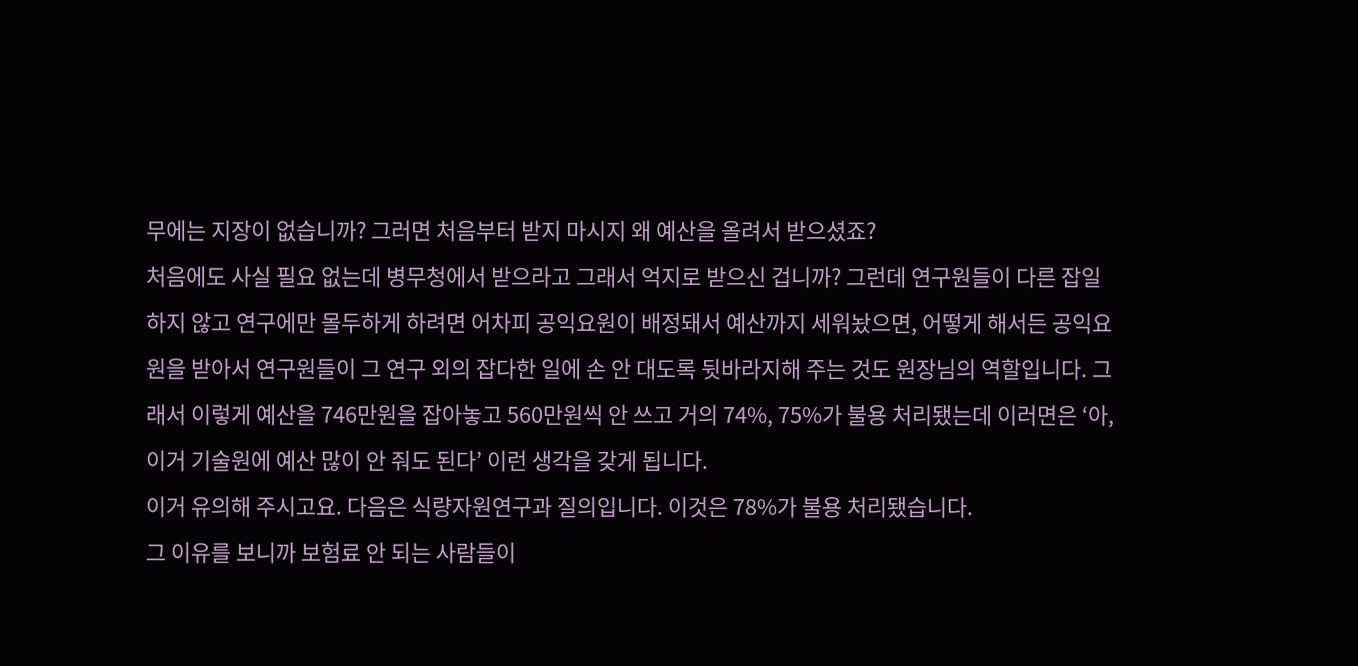무에는 지장이 없습니까? 그러면 처음부터 받지 마시지 왜 예산을 올려서 받으셨죠?
처음에도 사실 필요 없는데 병무청에서 받으라고 그래서 억지로 받으신 겁니까? 그런데 연구원들이 다른 잡일 하지 않고 연구에만 몰두하게 하려면 어차피 공익요원이 배정돼서 예산까지 세워놨으면, 어떻게 해서든 공익요원을 받아서 연구원들이 그 연구 외의 잡다한 일에 손 안 대도록 뒷바라지해 주는 것도 원장님의 역할입니다. 그래서 이렇게 예산을 746만원을 잡아놓고 560만원씩 안 쓰고 거의 74%, 75%가 불용 처리됐는데 이러면은 ‘아, 이거 기술원에 예산 많이 안 줘도 된다’ 이런 생각을 갖게 됩니다.
이거 유의해 주시고요. 다음은 식량자원연구과 질의입니다. 이것은 78%가 불용 처리됐습니다.
그 이유를 보니까 보험료 안 되는 사람들이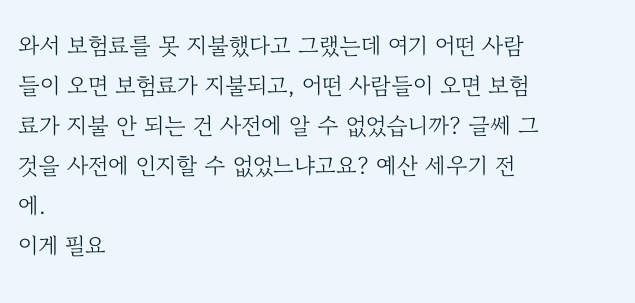와서 보험료를 못 지불했다고 그랬는데 여기 어떤 사람들이 오면 보험료가 지불되고, 어떤 사람들이 오면 보험료가 지불 안 되는 건 사전에 알 수 없었습니까? 글쎄 그것을 사전에 인지할 수 없었느냐고요? 예산 세우기 전에.
이게 필요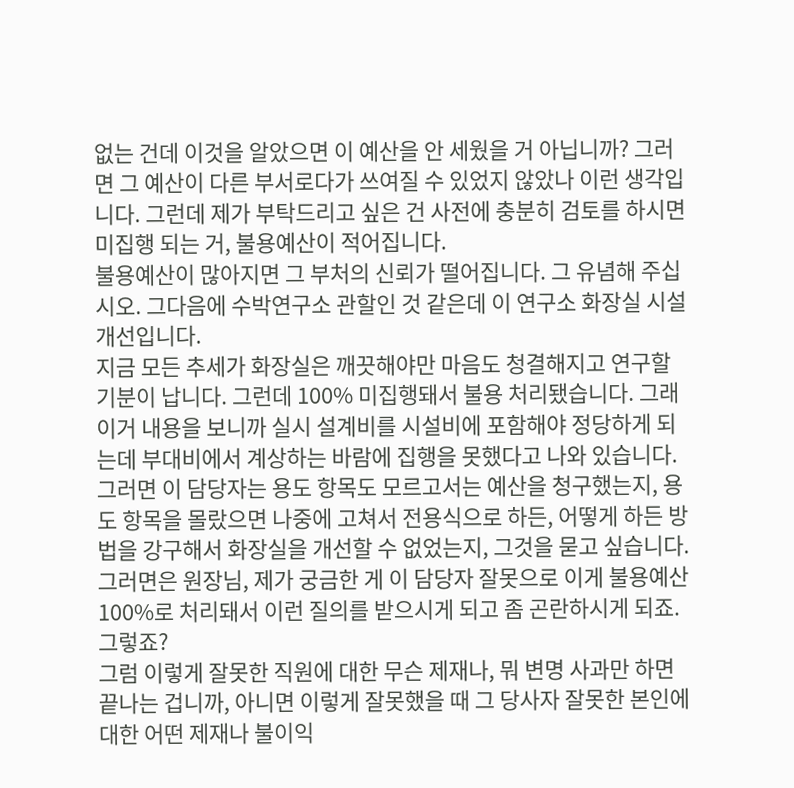없는 건데 이것을 알았으면 이 예산을 안 세웠을 거 아닙니까? 그러면 그 예산이 다른 부서로다가 쓰여질 수 있었지 않았나 이런 생각입니다. 그런데 제가 부탁드리고 싶은 건 사전에 충분히 검토를 하시면 미집행 되는 거, 불용예산이 적어집니다.
불용예산이 많아지면 그 부처의 신뢰가 떨어집니다. 그 유념해 주십시오. 그다음에 수박연구소 관할인 것 같은데 이 연구소 화장실 시설 개선입니다.
지금 모든 추세가 화장실은 깨끗해야만 마음도 청결해지고 연구할 기분이 납니다. 그런데 100% 미집행돼서 불용 처리됐습니다. 그래 이거 내용을 보니까 실시 설계비를 시설비에 포함해야 정당하게 되는데 부대비에서 계상하는 바람에 집행을 못했다고 나와 있습니다.
그러면 이 담당자는 용도 항목도 모르고서는 예산을 청구했는지, 용도 항목을 몰랐으면 나중에 고쳐서 전용식으로 하든, 어떻게 하든 방법을 강구해서 화장실을 개선할 수 없었는지, 그것을 묻고 싶습니다. 그러면은 원장님, 제가 궁금한 게 이 담당자 잘못으로 이게 불용예산 100%로 처리돼서 이런 질의를 받으시게 되고 좀 곤란하시게 되죠. 그렇죠?
그럼 이렇게 잘못한 직원에 대한 무슨 제재나, 뭐 변명 사과만 하면 끝나는 겁니까, 아니면 이렇게 잘못했을 때 그 당사자 잘못한 본인에 대한 어떤 제재나 불이익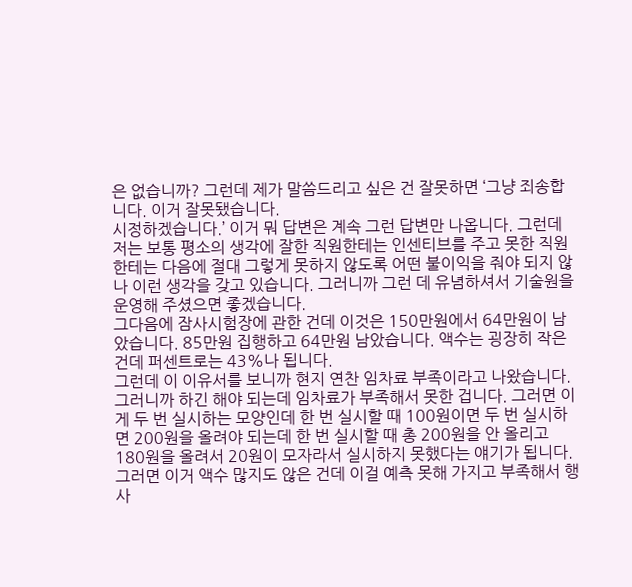은 없습니까? 그런데 제가 말씀드리고 싶은 건 잘못하면 ‘그냥 죄송합니다. 이거 잘못됐습니다.
시정하겠습니다.’ 이거 뭐 답변은 계속 그런 답변만 나옵니다. 그런데 저는 보통 평소의 생각에 잘한 직원한테는 인센티브를 주고 못한 직원한테는 다음에 절대 그렇게 못하지 않도록 어떤 불이익을 줘야 되지 않나 이런 생각을 갖고 있습니다. 그러니까 그런 데 유념하셔서 기술원을 운영해 주셨으면 좋겠습니다.
그다음에 잠사시험장에 관한 건데 이것은 150만원에서 64만원이 남았습니다. 85만원 집행하고 64만원 남았습니다. 액수는 굉장히 작은 건데 퍼센트로는 43%나 됩니다.
그런데 이 이유서를 보니까 현지 연찬 임차료 부족이라고 나왔습니다. 그러니까 하긴 해야 되는데 임차료가 부족해서 못한 겁니다. 그러면 이게 두 번 실시하는 모양인데 한 번 실시할 때 100원이면 두 번 실시하면 200원을 올려야 되는데 한 번 실시할 때 총 200원을 안 올리고 180원을 올려서 20원이 모자라서 실시하지 못했다는 얘기가 됩니다.
그러면 이거 액수 많지도 않은 건데 이걸 예측 못해 가지고 부족해서 행사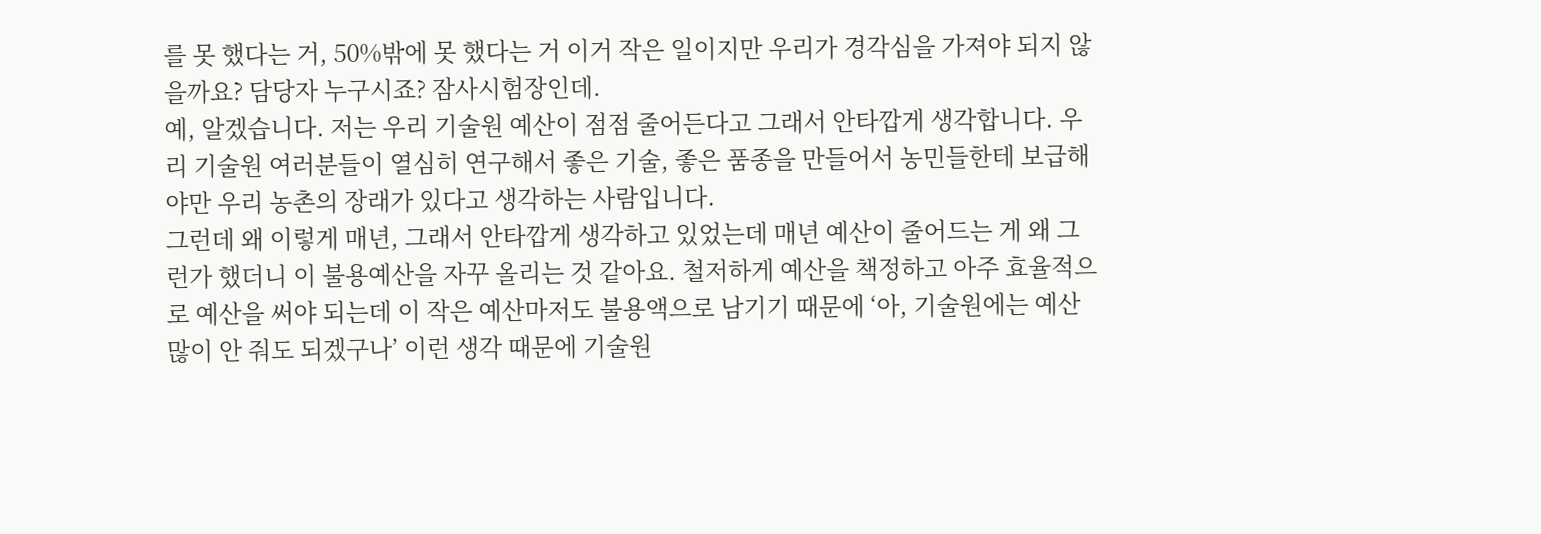를 못 했다는 거, 50%밖에 못 했다는 거 이거 작은 일이지만 우리가 경각심을 가져야 되지 않을까요? 담당자 누구시죠? 잠사시험장인데.
예, 알겠습니다. 저는 우리 기술원 예산이 점점 줄어든다고 그래서 안타깝게 생각합니다. 우리 기술원 여러분들이 열심히 연구해서 좋은 기술, 좋은 품종을 만들어서 농민들한테 보급해야만 우리 농촌의 장래가 있다고 생각하는 사람입니다.
그런데 왜 이렇게 매년, 그래서 안타깝게 생각하고 있었는데 매년 예산이 줄어드는 게 왜 그런가 했더니 이 불용예산을 자꾸 올리는 것 같아요. 철저하게 예산을 책정하고 아주 효율적으로 예산을 써야 되는데 이 작은 예산마저도 불용액으로 남기기 때문에 ‘아, 기술원에는 예산 많이 안 줘도 되겠구나’ 이런 생각 때문에 기술원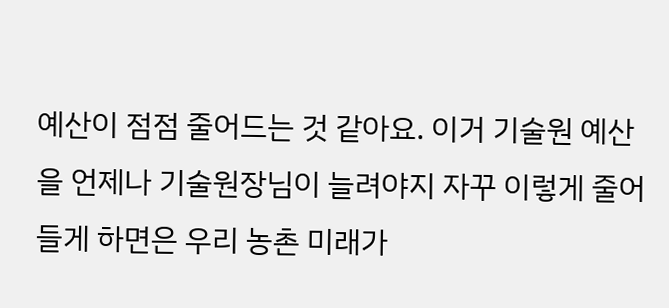예산이 점점 줄어드는 것 같아요. 이거 기술원 예산을 언제나 기술원장님이 늘려야지 자꾸 이렇게 줄어들게 하면은 우리 농촌 미래가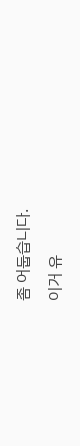좀 어둡습니다.
이거 유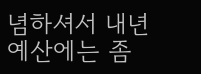념하셔서 내년 예산에는 좀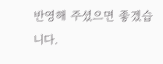반영해 주셨으면 좋겠습니다.